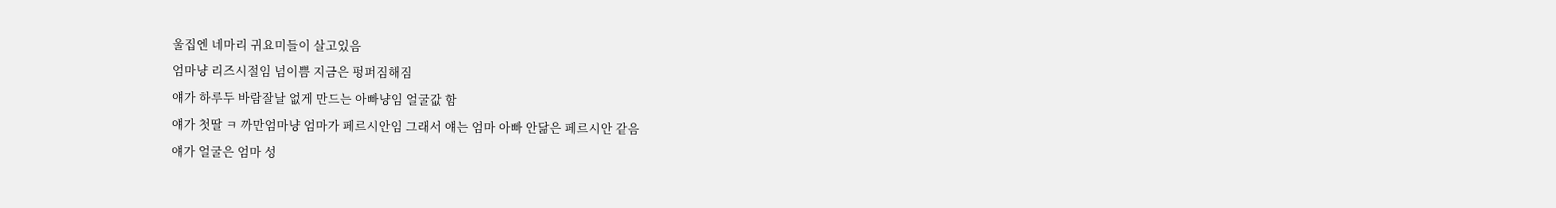울집엔 네마리 귀요미들이 살고있음
엄마냥 리즈시절임 넘이쁨 지금은 펑퍼짐해짐
얘가 하루두 바람잘날 없게 만드는 아빠냥임 얼굴값 함
얘가 첫딸 ㅋ 까만엄마냥 엄마가 페르시안임 그래서 얘는 엄마 아빠 안닮은 페르시안 같음
얘가 얼굴은 엄마 성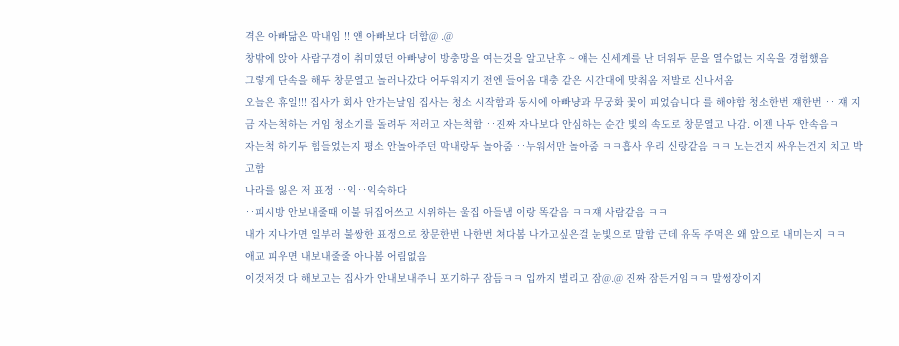격은 아빠닮은 막내임 !! 얜 아빠보다 더함@ .@
창밖에 앉아 사람구경이 취미였던 아빠냥이 방충망을 여는것을 알고난후 ~ 얘는 신세계를 난 더워두 문을 열수없는 지옥을 경험했음
그렇게 단속을 해두 창문열고 놀러나갔다 어두워지기 전엔 들어옴 대충 같은 시간대에 맞춰옴 저발로 신나서옴
오늘은 휴일!!! 집사가 회사 안가는날임 집사는 청소 시작함과 동시에 아빠냥과 무궁화 꽃이 피었습니다 를 해야함 청소한번 쟤한번 ‥ 쟤 지금 자는척하는 거임 청소기를 돌려두 저러고 자는척함 ‥진짜 자나보다 안심하는 순간 빛의 속도로 창문열고 나감. 이젠 나두 안속음ㅋ
자는척 하기두 힘들었는지 평소 안놀아주던 막내랑두 놀아줌 ‥누워서만 놀아줌 ㅋㅋ흡사 우리 신랑같음 ㅋㅋ 노는건지 싸우는건지 치고 박고함
나라를 잃은 저 표정 ‥익‥익숙하다
‥피시방 안보내줄때 이불 뒤집어쓰고 시위하는 울집 아들냄 이랑 똑같음 ㅋㅋ쟤 사람같음 ㅋㅋ
내가 지나가면 일부러 불쌍한 표정으로 창문한번 나한번 쳐다봄 나가고싶은걸 눈빛으로 말함 근데 유독 주먹은 왜 앞으로 내미는지 ㅋㅋ
애교 피우면 내보내줄줄 아나봄 어림없음
이것저것 다 해보고는 집사가 안내보내주니 포기하구 잠듬ㅋㅋ 입까지 벌리고 잠@.@ 진짜 잠든거임ㅋㅋ 말썽장이지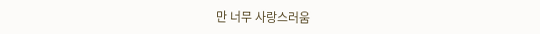만 너무 사랑스러움